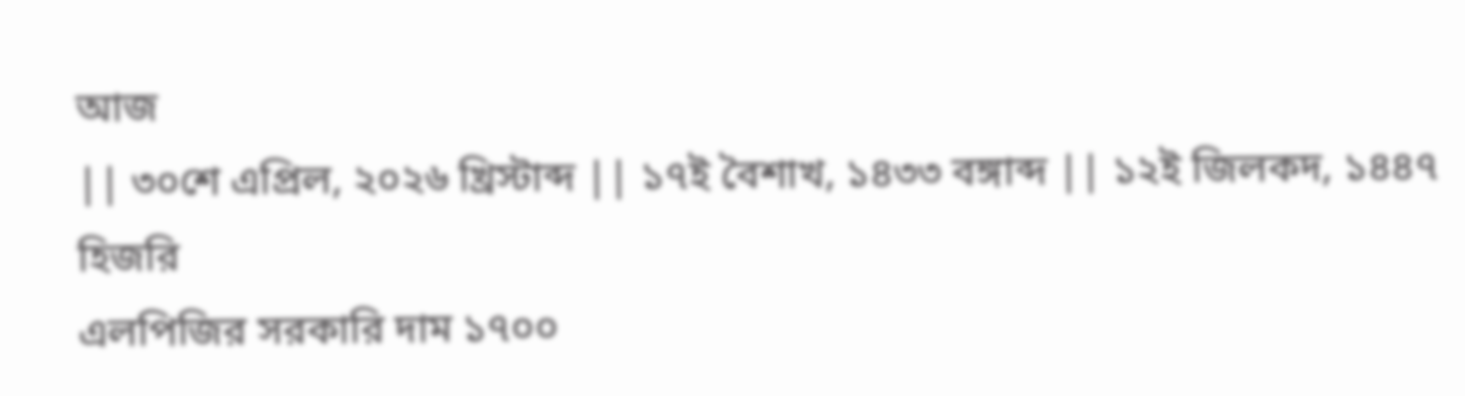আজ
|| ৩০শে এপ্রিল, ২০২৬ খ্রিস্টাব্দ || ১৭ই বৈশাখ, ১৪৩৩ বঙ্গাব্দ || ১২ই জিলকদ, ১৪৪৭ হিজরি
এলপিজির সরকারি দাম ১৭০০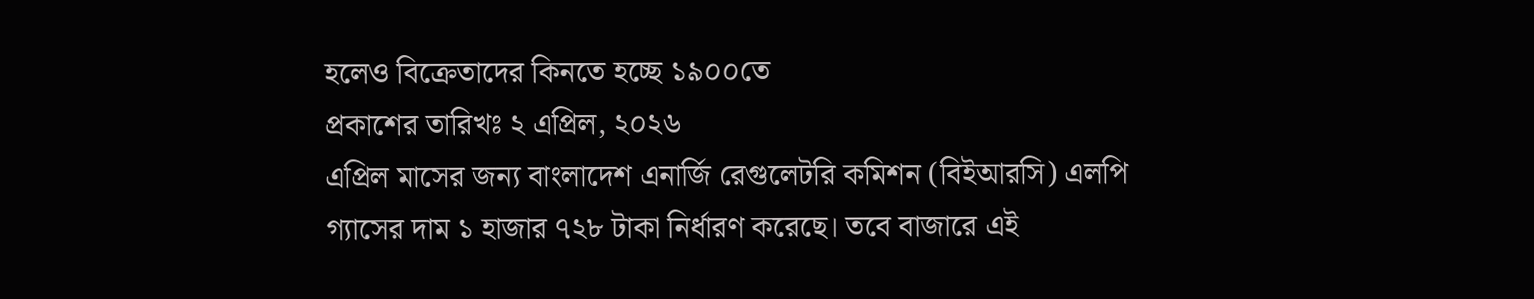হলেও বিক্রেতাদের কিনতে হচ্ছে ১৯০০তে
প্রকাশের তারিখঃ ২ এপ্রিল, ২০২৬
এপ্রিল মাসের জন্য বাংলাদেশ এনার্জি রেগুলেটরি কমিশন (বিইআরসি) এলপি গ্যাসের দাম ১ হাজার ৭২৮ টাকা নির্ধারণ করেছে। তবে বাজারে এই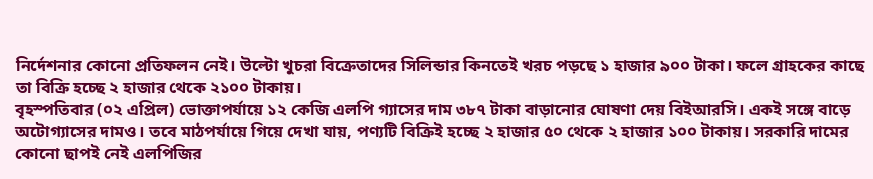নির্দেশনার কোনো প্রতিফলন নেই। উল্টো খুচরা বিক্রেতাদের সিলিন্ডার কিনতেই খরচ পড়ছে ১ হাজার ৯০০ টাকা। ফলে গ্রাহকের কাছে তা বিক্রি হচ্ছে ২ হাজার থেকে ২১০০ টাকায়।
বৃহস্পতিবার (০২ এপ্রিল) ভোক্তাপর্যায়ে ১২ কেজি এলপি গ্যাসের দাম ৩৮৭ টাকা বাড়ানোর ঘোষণা দেয় বিইআরসি। একই সঙ্গে বাড়ে অটোগ্যাসের দামও। তবে মাঠপর্যায়ে গিয়ে দেখা যায়, পণ্যটি বিক্রিই হচ্ছে ২ হাজার ৫০ থেকে ২ হাজার ১০০ টাকায়। সরকারি দামের কোনো ছাপই নেই এলপিজির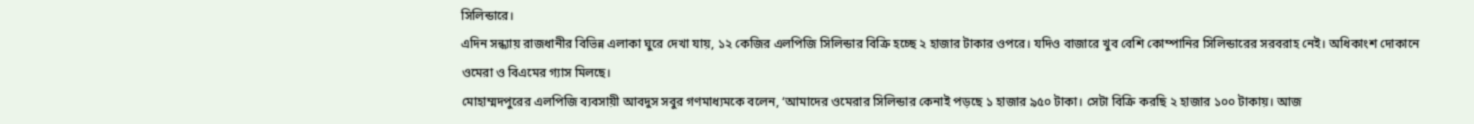সিলিন্ডারে।
এদিন সন্ধ্যায় রাজধানীর বিভিন্ন এলাকা ঘুরে দেখা যায়, ১২ কেজির এলপিজি সিলিন্ডার বিক্রি হচ্ছে ২ হাজার টাকার ওপরে। যদিও বাজারে খুব বেশি কোম্পানির সিলিন্ডারের সরবরাহ নেই। অধিকাংশ দোকানে ওমেরা ও বিএমের গ্যাস মিলছে।
মোহাম্মদপুরের এলপিজি ব্যবসায়ী আবদুস সবুর গণমাধ্যমকে বলেন, ‘আমাদের ওমেরার সিলিন্ডার কেনাই পড়ছে ১ হাজার ৯৫০ টাকা। সেটা বিক্রি করছি ২ হাজার ১০০ টাকায়। আজ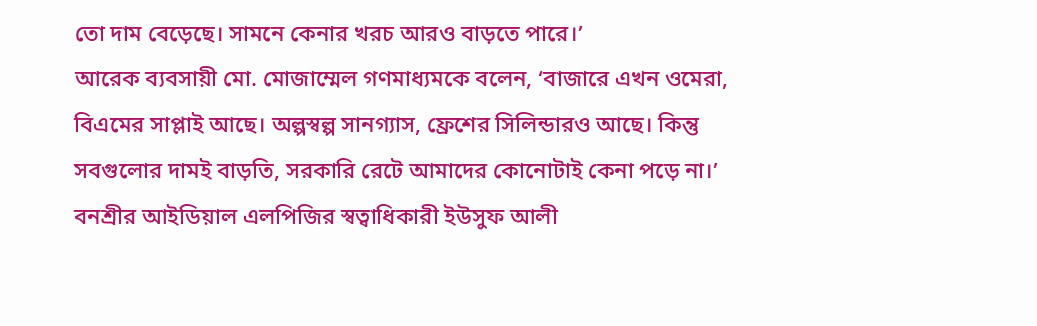তো দাম বেড়েছে। সামনে কেনার খরচ আরও বাড়তে পারে।’
আরেক ব্যবসায়ী মো. মোজাম্মেল গণমাধ্যমকে বলেন, ‘বাজারে এখন ওমেরা, বিএমের সাপ্লাই আছে। অল্পস্বল্প সানগ্যাস, ফ্রেশের সিলিন্ডারও আছে। কিন্তু সবগুলোর দামই বাড়তি, সরকারি রেটে আমাদের কোনোটাই কেনা পড়ে না।’
বনশ্রীর আইডিয়াল এলপিজির স্বত্বাধিকারী ইউসুফ আলী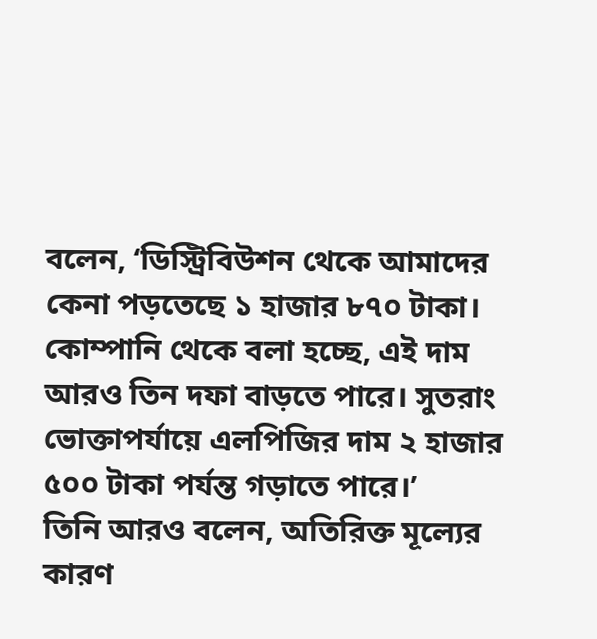বলেন, ‘ডিস্ট্রিবিউশন থেকে আমাদের কেনা পড়তেছে ১ হাজার ৮৭০ টাকা। কোম্পানি থেকে বলা হচ্ছে, এই দাম আরও তিন দফা বাড়তে পারে। সুতরাং ভোক্তাপর্যায়ে এলপিজির দাম ২ হাজার ৫০০ টাকা পর্যন্ত গড়াতে পারে।’
তিনি আরও বলেন, অতিরিক্ত মূল্যের কারণ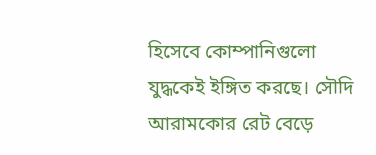হিসেবে কোম্পানিগুলো যুদ্ধকেই ইঙ্গিত করছে। সৌদি আরামকোর রেট বেড়ে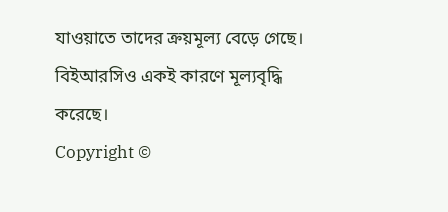যাওয়াতে তাদের ক্রয়মূল্য বেড়ে গেছে। বিইআরসিও একই কারণে মূল্যবৃদ্ধি করেছে।
Copyright ©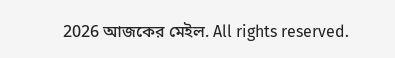2026 আজকের মেইল. All rights reserved.